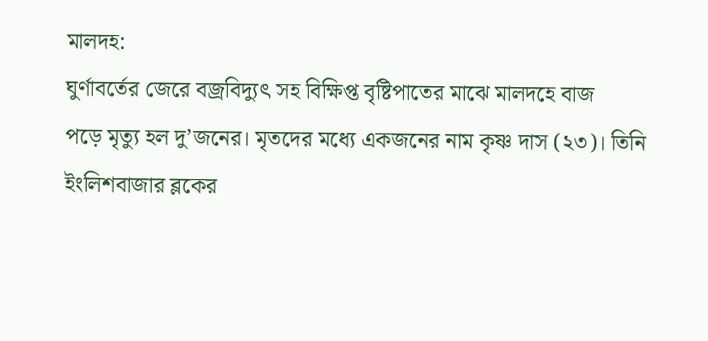মালদহ:
ঘুর্ণাবর্তের জেরে বজ্রবিদ্যুৎ সহ বিক্ষিপ্ত বৃষ্টিপাতের মাঝে মালদহে বাজ
পড়ে মৃত্যু হল দু’জনের। মৃতদের মধ্যে একজনের নাম কৃষ্ণ দাস (২৩)। তিনি
ইংলিশবাজার ব্লকের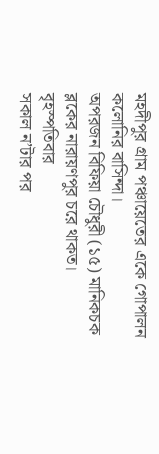মহদীপুর গ্রাম পঞ্চায়েতের একে গোপালন কলোনির বাসিন্দা।
অপরজন বিফিয়া চৌধুরী (১৫) মানিকচক ব্লকের নারায়ণপুর চরে থাকত।
বৃহস্পতিবার
সকাল ন’টার পর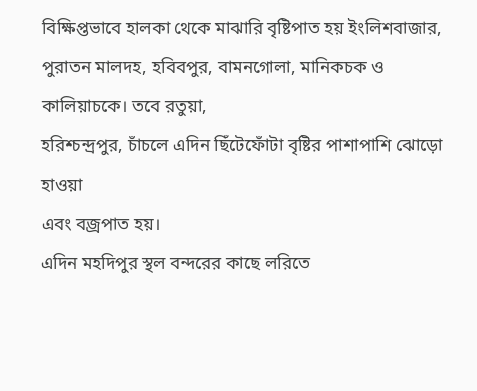বিক্ষিপ্তভাবে হালকা থেকে মাঝারি বৃষ্টিপাত হয় ইংলিশবাজার,
পুরাতন মালদহ, হবিবপুর, বামনগোলা, মানিকচক ও কালিয়াচকে। তবে রতুয়া,
হরিশ্চন্দ্রপুর, চাঁচলে এদিন ছিঁটেফোঁটা বৃষ্টির পাশাপাশি ঝোড়ো হাওয়া
এবং বজ্রপাত হয়।
এদিন মহদিপুর স্থল বন্দরের কাছে লরিতে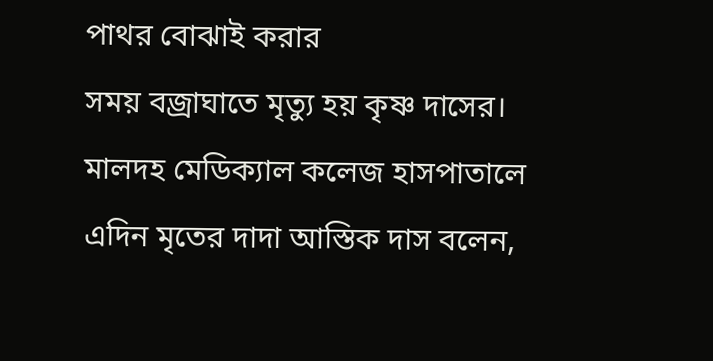পাথর বোঝাই করার
সময় বজ্রাঘাতে মৃত্যু হয় কৃষ্ণ দাসের। মালদহ মেডিক্যাল কলেজ হাসপাতালে
এদিন মৃতের দাদা আস্তিক দাস বলেন,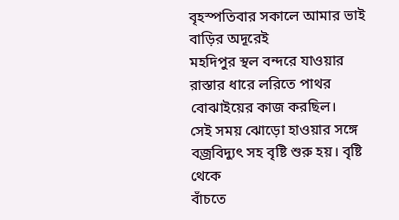বৃহস্পতিবার সকালে আমার ভাই বাড়ির অদূরেই
মহদিপুর স্থল বন্দরে যাওয়ার রাস্তার ধারে লরিতে পাথর বোঝাইয়ের কাজ করছিল।
সেই সময় ঝোড়ো হাওয়ার সঙ্গে বজ্রবিদ্যুৎ সহ বৃষ্টি শুরু হয়। বৃষ্টি থেকে
বাঁচতে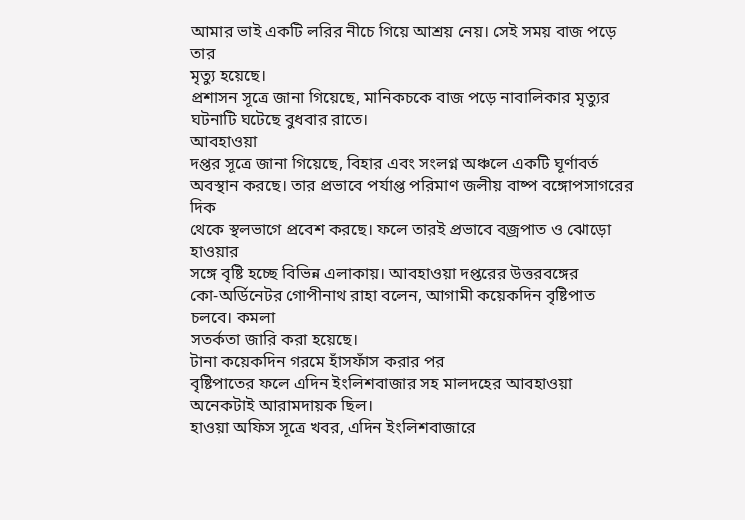আমার ভাই একটি লরির নীচে গিয়ে আশ্রয় নেয়। সেই সময় বাজ পড়ে তার
মৃত্যু হয়েছে।
প্রশাসন সূত্রে জানা গিয়েছে, মানিকচকে বাজ পড়ে নাবালিকার মৃত্যুর ঘটনাটি ঘটেছে বুধবার রাতে।
আবহাওয়া
দপ্তর সূত্রে জানা গিয়েছে, বিহার এবং সংলগ্ন অঞ্চলে একটি ঘূর্ণাবর্ত
অবস্থান করছে। তার প্রভাবে পর্যাপ্ত পরিমাণ জলীয় বাষ্প বঙ্গোপসাগরের দিক
থেকে স্থলভাগে প্রবেশ করছে। ফলে তারই প্রভাবে বজ্রপাত ও ঝোড়ো হাওয়ার
সঙ্গে বৃষ্টি হচ্ছে বিভিন্ন এলাকায়। আবহাওয়া দপ্তরের উত্তরবঙ্গের
কো-অর্ডিনেটর গোপীনাথ রাহা বলেন, আগামী কয়েকদিন বৃষ্টিপাত চলবে। কমলা
সতর্কতা জারি করা হয়েছে।
টানা কয়েকদিন গরমে হাঁসফাঁস করার পর
বৃষ্টিপাতের ফলে এদিন ইংলিশবাজার সহ মালদহের আবহাওয়া অনেকটাই আরামদায়ক ছিল।
হাওয়া অফিস সূত্রে খবর, এদিন ইংলিশবাজারে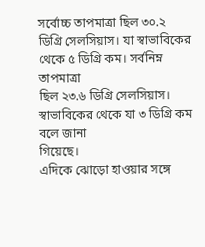সর্বোচ্চ তাপমাত্রা ছিল ৩০.২
ডিগ্রি সেলসিয়াস। যা স্বাভাবিকের থেকে ৫ ডিগ্রি কম। সর্বনিম্ন তাপমাত্রা
ছিল ২৩.৬ ডিগ্রি সেলসিয়াস। স্বাভাবিকের থেকে যা ৩ ডিগ্রি কম বলে জানা
গিয়েছে।
এদিকে ঝোড়ো হাওয়ার সঙ্গে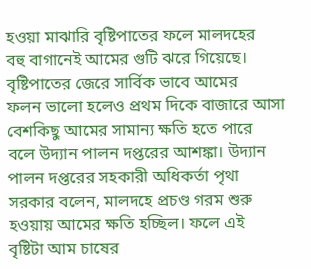হওয়া মাঝারি বৃষ্টিপাতের ফলে মালদহের
বহু বাগানেই আমের গুটি ঝরে গিয়েছে। বৃষ্টিপাতের জেরে সার্বিক ভাবে আমের
ফলন ভালো হলেও প্রথম দিকে বাজারে আসা বেশকিছু আমের সামান্য ক্ষতি হতে পারে
বলে উদ্যান পালন দপ্তরের আশঙ্কা। উদ্যান পালন দপ্তরের সহকারী অধিকর্তা পৃথা
সরকার বলেন, মালদহে প্রচণ্ড গরম শুরু হওয়ায় আমের ক্ষতি হচ্ছিল। ফলে এই
বৃষ্টিটা আম চাষের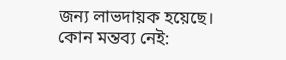জন্য লাভদায়ক হয়েছে।
কোন মন্তব্য নেই: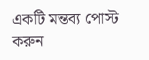একটি মন্তব্য পোস্ট করুন